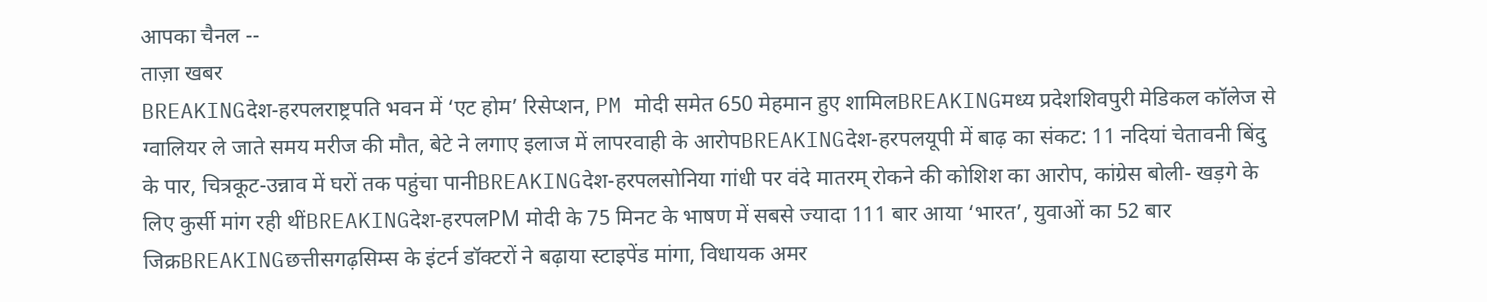आपका चैनल --
ताज़ा खबर
BREAKINGदेश-हरपलराष्ट्रपति भवन में ‘एट होम’ रिसेप्शन, PM मोदी समेत 650 मेहमान हुए शामिलBREAKINGमध्य प्रदेशशिवपुरी मेडिकल कॉलेज से ग्वालियर ले जाते समय मरीज की मौत, बेटे ने लगाए इलाज में लापरवाही के आरोपBREAKINGदेश-हरपलयूपी में बाढ़ का संकट: 11 नदियां चेतावनी बिंदु के पार, चित्रकूट-उन्नाव में घरों तक पहुंचा पानीBREAKINGदेश-हरपलसोनिया गांधी पर वंदे मातरम् रोकने की कोशिश का आरोप, कांग्रेस बोली- खड़गे के लिए कुर्सी मांग रही थींBREAKINGदेश-हरपलPM मोदी के 75 मिनट के भाषण में सबसे ज्यादा 111 बार आया ‘भारत’, युवाओं का 52 बार जिक्रBREAKINGछत्तीसगढ़सिम्स के इंटर्न डॉक्टरों ने बढ़ाया स्टाइपेंड मांगा, विधायक अमर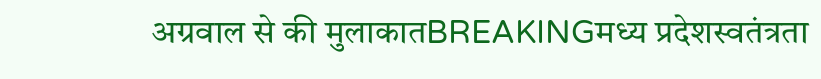अग्रवाल से की मुलाकातBREAKINGमध्य प्रदेशस्वतंत्रता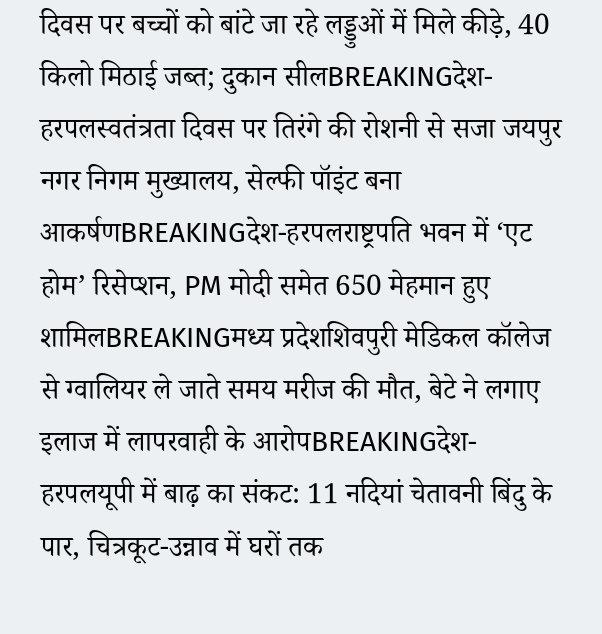दिवस पर बच्चों को बांटे जा रहे लड्डुओं में मिले कीड़े, 40 किलो मिठाई जब्त; दुकान सीलBREAKINGदेश-हरपलस्वतंत्रता दिवस पर तिरंगे की रोशनी से सजा जयपुर नगर निगम मुख्यालय, सेल्फी पॉइंट बना आकर्षणBREAKINGदेश-हरपलराष्ट्रपति भवन में ‘एट होम’ रिसेप्शन, PM मोदी समेत 650 मेहमान हुए शामिलBREAKINGमध्य प्रदेशशिवपुरी मेडिकल कॉलेज से ग्वालियर ले जाते समय मरीज की मौत, बेटे ने लगाए इलाज में लापरवाही के आरोपBREAKINGदेश-हरपलयूपी में बाढ़ का संकट: 11 नदियां चेतावनी बिंदु के पार, चित्रकूट-उन्नाव में घरों तक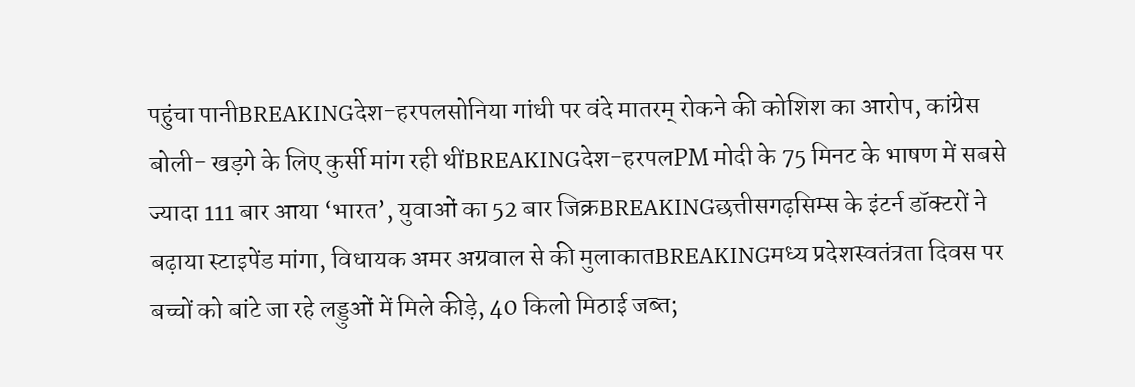पहुंचा पानीBREAKINGदेश-हरपलसोनिया गांधी पर वंदे मातरम् रोकने की कोशिश का आरोप, कांग्रेस बोली- खड़गे के लिए कुर्सी मांग रही थींBREAKINGदेश-हरपलPM मोदी के 75 मिनट के भाषण में सबसे ज्यादा 111 बार आया ‘भारत’, युवाओं का 52 बार जिक्रBREAKINGछत्तीसगढ़सिम्स के इंटर्न डॉक्टरों ने बढ़ाया स्टाइपेंड मांगा, विधायक अमर अग्रवाल से की मुलाकातBREAKINGमध्य प्रदेशस्वतंत्रता दिवस पर बच्चों को बांटे जा रहे लड्डुओं में मिले कीड़े, 40 किलो मिठाई जब्त;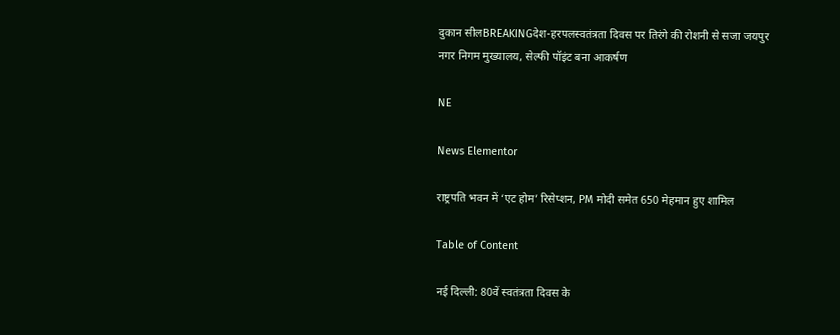दुकान सीलBREAKINGदेश-हरपलस्वतंत्रता दिवस पर तिरंगे की रोशनी से सजा जयपुर नगर निगम मुख्यालय, सेल्फी पॉइंट बना आकर्षण

NE

News Elementor

राष्ट्रपति भवन में ‘एट होम’ रिसेप्शन, PM मोदी समेत 650 मेहमान हुए शामिल

Table of Content

नई दिल्ली: 80वें स्वतंत्रता दिवस के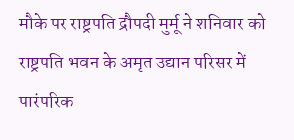मौके पर राष्ट्रपति द्रौपदी मुर्मू ने शनिवार को राष्ट्रपति भवन के अमृत उद्यान परिसर में पारंपरिक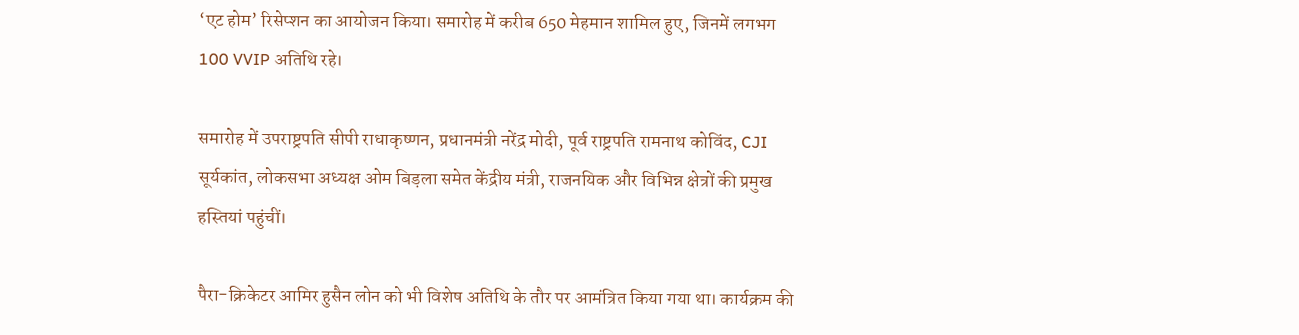‘एट होम’ रिसेप्शन का आयोजन किया। समारोह में करीब 650 मेहमान शामिल हुए, जिनमें लगभग 100 VVIP अतिथि रहे।

समारोह में उपराष्ट्रपति सीपी राधाकृष्णन, प्रधानमंत्री नरेंद्र मोदी, पूर्व राष्ट्रपति रामनाथ कोविंद, CJI सूर्यकांत, लोकसभा अध्यक्ष ओम बिड़ला समेत केंद्रीय मंत्री, राजनयिक और विभिन्न क्षेत्रों की प्रमुख हस्तियां पहुंचीं।

पैरा-क्रिकेटर आमिर हुसैन लोन को भी विशेष अतिथि के तौर पर आमंत्रित किया गया था। कार्यक्रम की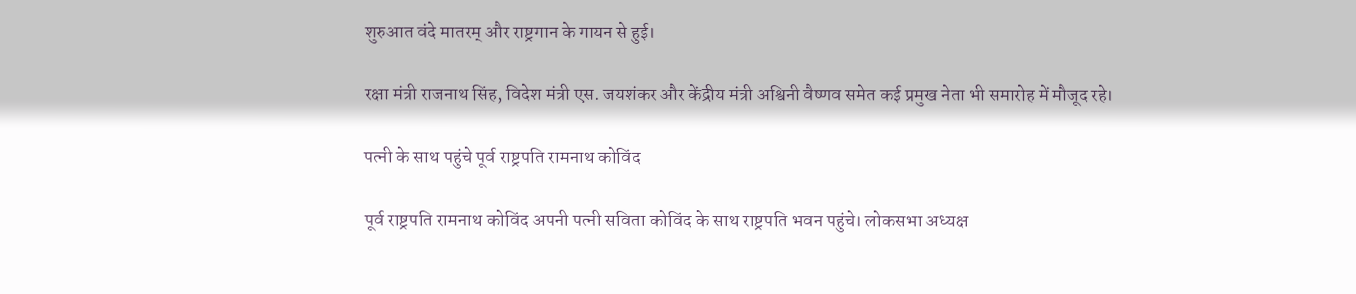शुरुआत वंदे मातरम् और राष्ट्रगान के गायन से हुई।

रक्षा मंत्री राजनाथ सिंह, विदेश मंत्री एस. जयशंकर और केंद्रीय मंत्री अश्विनी वैष्णव समेत कई प्रमुख नेता भी समारोह में मौजूद रहे।

पत्नी के साथ पहुंचे पूर्व राष्ट्रपति रामनाथ कोविंद

पूर्व राष्ट्रपति रामनाथ कोविंद अपनी पत्नी सविता कोविंद के साथ राष्ट्रपति भवन पहुंचे। लोकसभा अध्यक्ष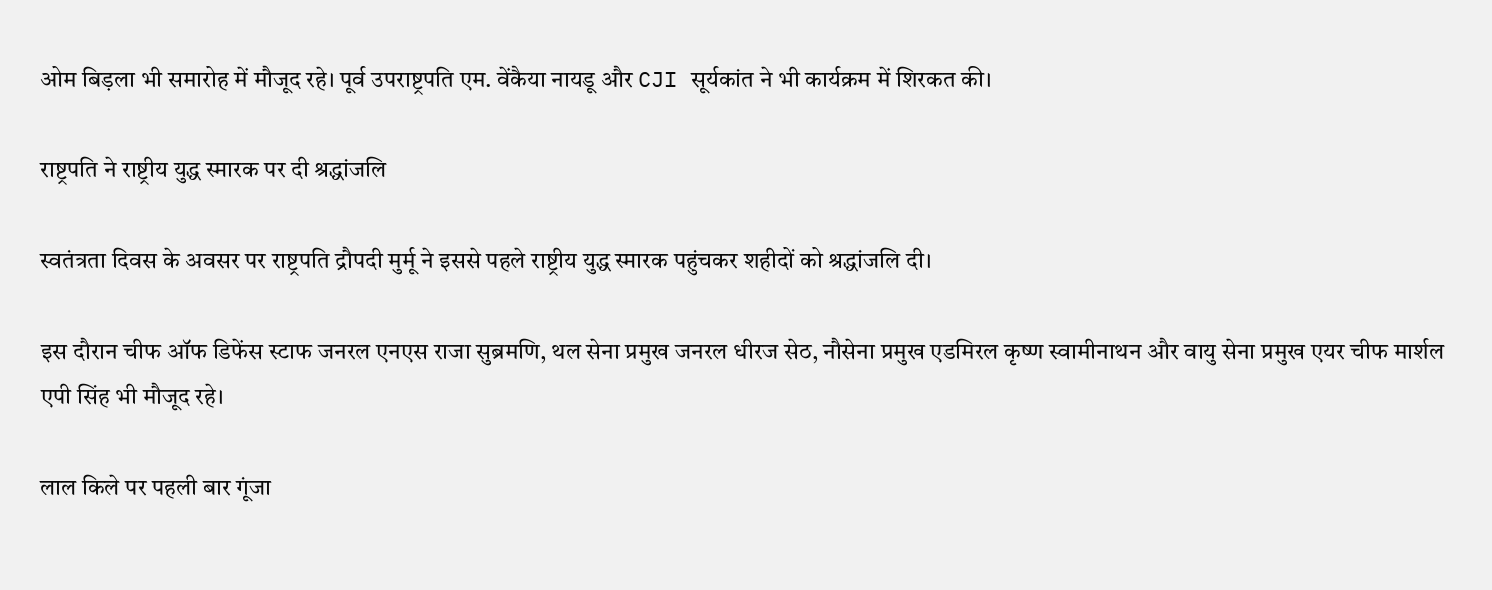ओम बिड़ला भी समारोह में मौजूद रहे। पूर्व उपराष्ट्रपति एम. वेंकैया नायडू और CJI सूर्यकांत ने भी कार्यक्रम में शिरकत की।

राष्ट्रपति ने राष्ट्रीय युद्ध स्मारक पर दी श्रद्धांजलि

स्वतंत्रता दिवस के अवसर पर राष्ट्रपति द्रौपदी मुर्मू ने इससे पहले राष्ट्रीय युद्ध स्मारक पहुंचकर शहीदों को श्रद्धांजलि दी।

इस दौरान चीफ ऑफ डिफेंस स्टाफ जनरल एनएस राजा सुब्रमणि, थल सेना प्रमुख जनरल धीरज सेठ, नौसेना प्रमुख एडमिरल कृष्ण स्वामीनाथन और वायु सेना प्रमुख एयर चीफ मार्शल एपी सिंह भी मौजूद रहे।

लाल किले पर पहली बार गूंजा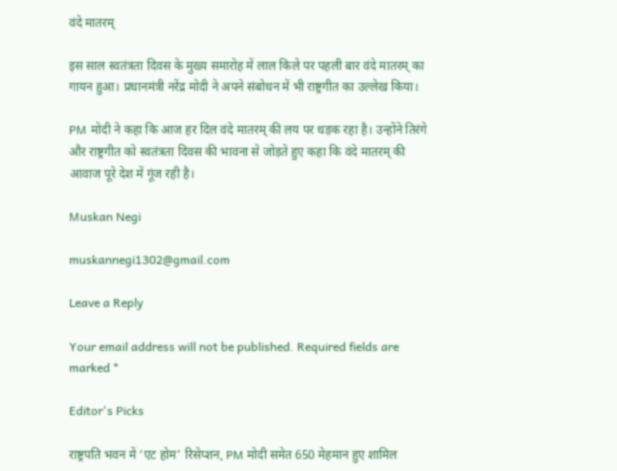वंदे मातरम्

इस साल स्वतंत्रता दिवस के मुख्य समारोह में लाल किले पर पहली बार वंदे मातरम् का गायन हुआ। प्रधानमंत्री नरेंद्र मोदी ने अपने संबोधन में भी राष्ट्रगीत का उल्लेख किया।

PM मोदी ने कहा कि आज हर दिल वंदे मातरम् की लय पर धड़क रहा है। उन्होंने तिरंगे और राष्ट्रगीत को स्वतंत्रता दिवस की भावना से जोड़ते हुए कहा कि वंदे मातरम् की आवाज पूरे देश में गूंज रही है।

Muskan Negi

muskannegi1302@gmail.com

Leave a Reply

Your email address will not be published. Required fields are marked *

Editor's Picks

राष्ट्रपति भवन में ‘एट होम’ रिसेप्शन, PM मोदी समेत 650 मेहमान हुए शामिल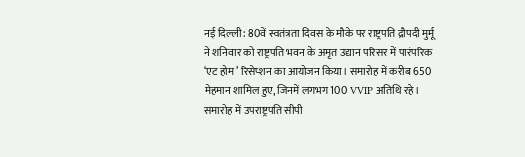नई दिल्ली: 80वें स्वतंत्रता दिवस के मौके पर राष्ट्रपति द्रौपदी मुर्मू ने शनिवार को राष्ट्रपति भवन के अमृत उद्यान परिसर में पारंपरिक ‘एट होम’ रिसेप्शन का आयोजन किया। समारोह में करीब 650 मेहमान शामिल हुए, जिनमें लगभग 100 VVIP अतिथि रहे। समारोह में उपराष्ट्रपति सीपी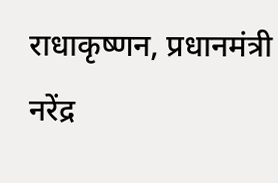राधाकृष्णन, प्रधानमंत्री नरेंद्र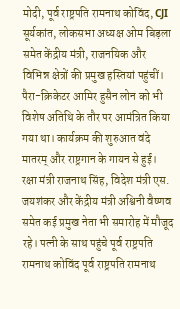मोदी, पूर्व राष्ट्रपति रामनाथ कोविंद, CJI सूर्यकांत, लोकसभा अध्यक्ष ओम बिड़ला समेत केंद्रीय मंत्री, राजनयिक और विभिन्न क्षेत्रों की प्रमुख हस्तियां पहुंचीं। पैरा-क्रिकेटर आमिर हुसैन लोन को भी विशेष अतिथि के तौर पर आमंत्रित किया गया था। कार्यक्रम की शुरुआत वंदे मातरम् और राष्ट्रगान के गायन से हुई। रक्षा मंत्री राजनाथ सिंह, विदेश मंत्री एस. जयशंकर और केंद्रीय मंत्री अश्विनी वैष्णव समेत कई प्रमुख नेता भी समारोह में मौजूद रहे। पत्नी के साथ पहुंचे पूर्व राष्ट्रपति रामनाथ कोविंद पूर्व राष्ट्रपति रामनाथ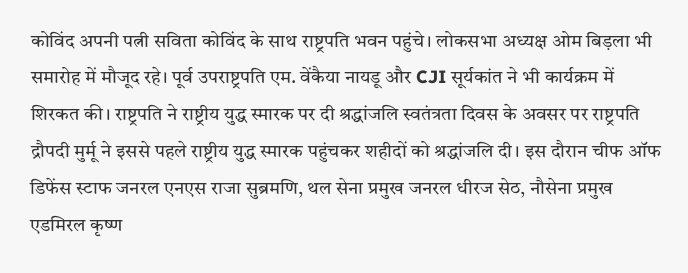कोविंद अपनी पत्नी सविता कोविंद के साथ राष्ट्रपति भवन पहुंचे। लोकसभा अध्यक्ष ओम बिड़ला भी समारोह में मौजूद रहे। पूर्व उपराष्ट्रपति एम. वेंकैया नायडू और CJI सूर्यकांत ने भी कार्यक्रम में शिरकत की। राष्ट्रपति ने राष्ट्रीय युद्ध स्मारक पर दी श्रद्धांजलि स्वतंत्रता दिवस के अवसर पर राष्ट्रपति द्रौपदी मुर्मू ने इससे पहले राष्ट्रीय युद्ध स्मारक पहुंचकर शहीदों को श्रद्धांजलि दी। इस दौरान चीफ ऑफ डिफेंस स्टाफ जनरल एनएस राजा सुब्रमणि, थल सेना प्रमुख जनरल धीरज सेठ, नौसेना प्रमुख एडमिरल कृष्ण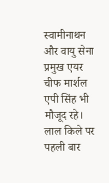स्वामीनाथन और वायु सेना प्रमुख एयर चीफ मार्शल एपी सिंह भी मौजूद रहे। लाल किले पर पहली बार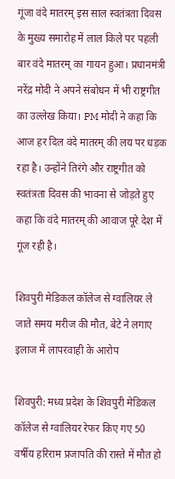गूंजा वंदे मातरम् इस साल स्वतंत्रता दिवस के मुख्य समारोह में लाल किले पर पहली बार वंदे मातरम् का गायन हुआ। प्रधानमंत्री नरेंद्र मोदी ने अपने संबोधन में भी राष्ट्रगीत का उल्लेख किया। PM मोदी ने कहा कि आज हर दिल वंदे मातरम् की लय पर धड़क रहा है। उन्होंने तिरंगे और राष्ट्रगीत को स्वतंत्रता दिवस की भावना से जोड़ते हुए कहा कि वंदे मातरम् की आवाज पूरे देश में गूंज रही है।

शिवपुरी मेडिकल कॉलेज से ग्वालियर ले जाते समय मरीज की मौत, बेटे ने लगाए इलाज में लापरवाही के आरोप

शिवपुरी: मध्य प्रदेश के शिवपुरी मेडिकल कॉलेज से ग्वालियर रेफर किए गए 50 वर्षीय हरिराम प्रजापति की रास्ते में मौत हो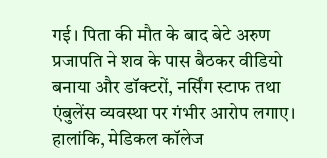गई। पिता की मौत के बाद बेटे अरुण प्रजापति ने शव के पास बैठकर वीडियो बनाया और डॉक्टरों, नर्सिंग स्टाफ तथा एंबुलेंस व्यवस्था पर गंभीर आरोप लगाए। हालांकि, मेडिकल कॉलेज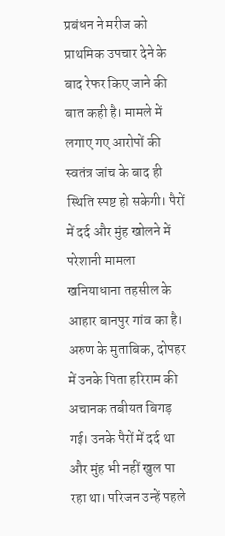प्रबंधन ने मरीज को प्राथमिक उपचार देने के बाद रेफर किए जाने की बात कही है। मामले में लगाए गए आरोपों की स्वतंत्र जांच के बाद ही स्थिति स्पष्ट हो सकेगी। पैरों में दर्द और मुंह खोलने में परेशानी मामला खनियाधाना तहसील के आहार बानपुर गांव का है। अरुण के मुताबिक, दोपहर में उनके पिता हरिराम की अचानक तबीयत बिगड़ गई। उनके पैरों में दर्द था और मुंह भी नहीं खुल पा रहा था। परिजन उन्हें पहले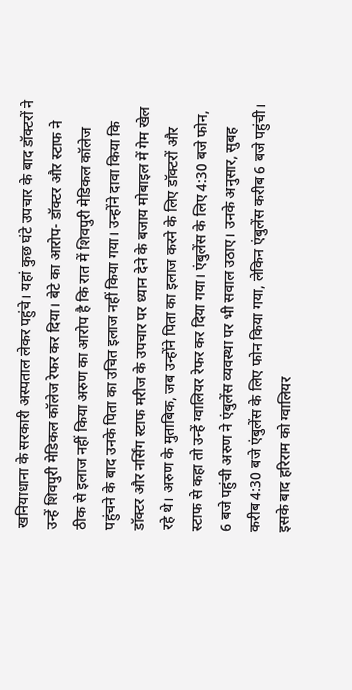खनियाधाना के सरकारी अस्पताल लेकर पहुंचे। यहां कुछ घंटे उपचार के बाद डॉक्टरों ने उन्हें शिवपुरी मेडिकल कॉलेज रेफर कर दिया। बेटे का आरोप- डॉक्टर और स्टाफ ने ठीक से इलाज नहीं किया अरुण का आरोप है कि रात में शिवपुरी मेडिकल कॉलेज पहुंचने के बाद उनके पिता का उचित इलाज नहीं किया गया। उन्होंने दावा किया कि डॉक्टर और नर्सिंग स्टाफ मरीज के उपचार पर ध्यान देने के बजाय मोबाइल में गेम खेल रहे थे। अरुण के मुताबिक, जब उन्होंने पिता का इलाज करने के लिए डॉक्टरों और स्टाफ से कहा तो उन्हें ग्वालियर रेफर कर दिया गया। एंबुलेंस के लिए 4:30 बजे फोन, 6 बजे पहुंची अरुण ने एंबुलेंस व्यवस्था पर भी सवाल उठाए। उनके अनुसार, सुबह करीब 4:30 बजे एंबुलेंस के लिए फोन किया गया, लेकिन एंबुलेंस करीब 6 बजे पहुंची। इसके बाद हरिराम को ग्वालियर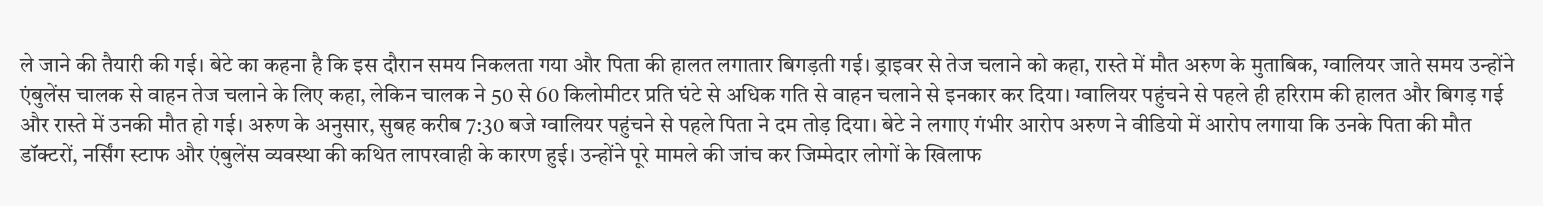ले जाने की तैयारी की गई। बेटे का कहना है कि इस दौरान समय निकलता गया और पिता की हालत लगातार बिगड़ती गई। ड्राइवर से तेज चलाने को कहा, रास्ते में मौत अरुण के मुताबिक, ग्वालियर जाते समय उन्होंने एंबुलेंस चालक से वाहन तेज चलाने के लिए कहा, लेकिन चालक ने 50 से 60 किलोमीटर प्रति घंटे से अधिक गति से वाहन चलाने से इनकार कर दिया। ग्वालियर पहुंचने से पहले ही हरिराम की हालत और बिगड़ गई और रास्ते में उनकी मौत हो गई। अरुण के अनुसार, सुबह करीब 7:30 बजे ग्वालियर पहुंचने से पहले पिता ने दम तोड़ दिया। बेटे ने लगाए गंभीर आरोप अरुण ने वीडियो में आरोप लगाया कि उनके पिता की मौत डॉक्टरों, नर्सिंग स्टाफ और एंबुलेंस व्यवस्था की कथित लापरवाही के कारण हुई। उन्होंने पूरे मामले की जांच कर जिम्मेदार लोगों के खिलाफ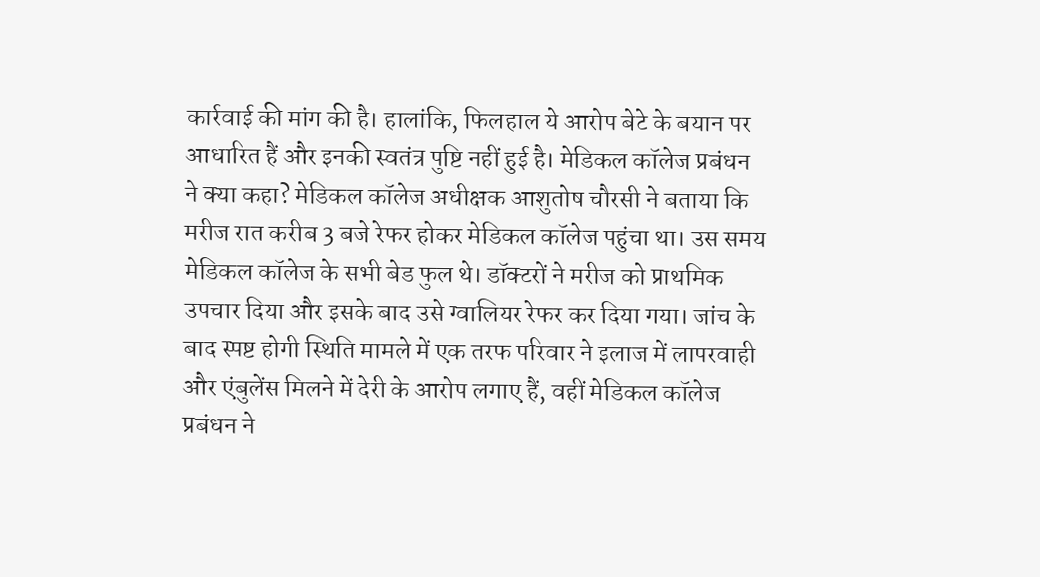कार्रवाई की मांग की है। हालांकि, फिलहाल ये आरोप बेटे के बयान पर आधारित हैं और इनकी स्वतंत्र पुष्टि नहीं हुई है। मेडिकल कॉलेज प्रबंधन ने क्या कहा? मेडिकल कॉलेज अधीक्षक आशुतोष चौरसी ने बताया कि मरीज रात करीब 3 बजे रेफर होकर मेडिकल कॉलेज पहुंचा था। उस समय मेडिकल कॉलेज के सभी बेड फुल थे। डॉक्टरों ने मरीज को प्राथमिक उपचार दिया और इसके बाद उसे ग्वालियर रेफर कर दिया गया। जांच के बाद स्पष्ट होगी स्थिति मामले में एक तरफ परिवार ने इलाज में लापरवाही और एंबुलेंस मिलने में देरी के आरोप लगाए हैं, वहीं मेडिकल कॉलेज प्रबंधन ने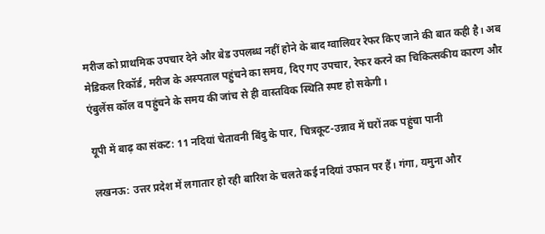मरीज को प्राथमिक उपचार देने और बेड उपलब्ध नहीं होने के बाद ग्वालियर रेफर किए जाने की बात कही है। अब मेडिकल रिकॉर्ड, मरीज के अस्पताल पहुंचने का समय, दिए गए उपचार, रेफर करने का चिकित्सकीय कारण और एंबुलेंस कॉल व पहुंचने के समय की जांच से ही वास्तविक स्थिति स्पष्ट हो सकेगी।

यूपी में बाढ़ का संकट: 11 नदियां चेतावनी बिंदु के पार, चित्रकूट-उन्नाव में घरों तक पहुंचा पानी

लखनऊ: उत्तर प्रदेश में लगातार हो रही बारिश के चलते कई नदियां उफान पर हैं। गंगा, यमुना और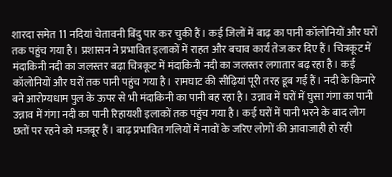शारदा समेत 11 नदियां चेतावनी बिंदु पार कर चुकी हैं। कई जिलों में बाढ़ का पानी कॉलोनियों और घरों तक पहुंच गया है। प्रशासन ने प्रभावित इलाकों में राहत और बचाव कार्य तेज कर दिए हैं। चित्रकूट में मंदाकिनी नदी का जलस्तर बढ़ा चित्रकूट में मंदाकिनी नदी का जलस्तर लगातार बढ़ रहा है। कई कॉलोनियों और घरों तक पानी पहुंच गया है। रामघाट की सीढ़ियां पूरी तरह डूब गई हैं। नदी के किनारे बने आरोग्यधाम पुल के ऊपर से भी मंदाकिनी का पानी बह रहा है। उन्नाव में घरों में घुसा गंगा का पानी उन्नाव में गंगा नदी का पानी रिहायशी इलाकों तक पहुंच गया है। कई घरों में पानी भरने के बाद लोग छतों पर रहने को मजबूर हैं। बाढ़ प्रभावित गलियों में नावों के जरिए लोगों की आवाजाही हो रही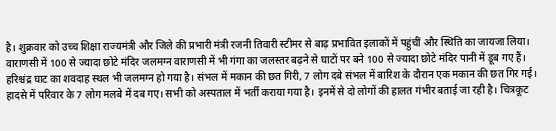है। शुक्रवार को उच्च शिक्षा राज्यमंत्री और जिले की प्रभारी मंत्री रजनी तिवारी स्टीमर से बाढ़ प्रभावित इलाकों में पहुंचीं और स्थिति का जायजा लिया। वाराणसी में 100 से ज्यादा छोटे मंदिर जलमग्न वाराणसी में भी गंगा का जलस्तर बढ़ने से घाटों पर बने 100 से ज्यादा छोटे मंदिर पानी में डूब गए हैं। हरिश्चंद्र घाट का शवदाह स्थल भी जलमग्न हो गया है। संभल में मकान की छत गिरी, 7 लोग दबे संभल में बारिश के दौरान एक मकान की छत गिर गई। हादसे में परिवार के 7 लोग मलबे में दब गए। सभी को अस्पताल में भर्ती कराया गया है। इनमें से दो लोगों की हालत गंभीर बताई जा रही है। चित्रकूट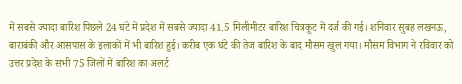में सबसे ज्यादा बारिश पिछले 24 घंटे में प्रदेश में सबसे ज्यादा 41.5 मिलीमीटर बारिश चित्रकूट में दर्ज की गई। शनिवार सुबह लखनऊ, बाराबंकी और आसपास के इलाकों में भी बारिश हुई। करीब एक घंटे की तेज बारिश के बाद मौसम खुल गया। मौसम विभाग ने रविवार को उत्तर प्रदेश के सभी 75 जिलों में बारिश का अलर्ट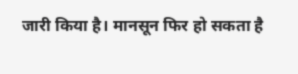जारी किया है। मानसून फिर हो सकता है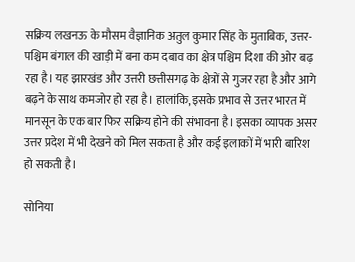सक्रिय लखनऊ के मौसम वैज्ञानिक अतुल कुमार सिंह के मुताबिक, उत्तर-पश्चिम बंगाल की खाड़ी में बना कम दबाव का क्षेत्र पश्चिम दिशा की ओर बढ़ रहा है। यह झारखंड और उत्तरी छत्तीसगढ़ के क्षेत्रों से गुजर रहा है और आगे बढ़ने के साथ कमजोर हो रहा है। हालांकि, इसके प्रभाव से उत्तर भारत में मानसून के एक बार फिर सक्रिय होने की संभावना है। इसका व्यापक असर उत्तर प्रदेश में भी देखने को मिल सकता है और कई इलाकों में भारी बारिश हो सकती है।

सोनिया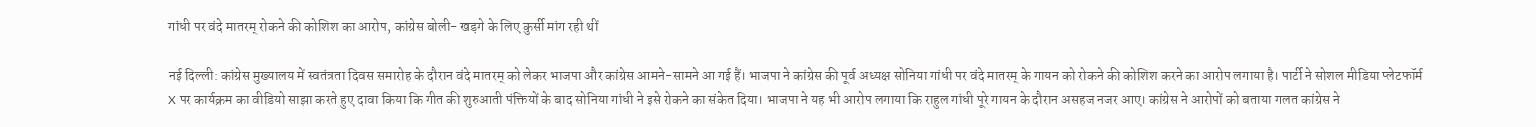गांधी पर वंदे मातरम् रोकने की कोशिश का आरोप, कांग्रेस बोली- खड़गे के लिए कुर्सी मांग रही थीं

नई दिल्ली: कांग्रेस मुख्यालय में स्वतंत्रता दिवस समारोह के दौरान वंदे मातरम् को लेकर भाजपा और कांग्रेस आमने-सामने आ गई हैं। भाजपा ने कांग्रेस की पूर्व अध्यक्ष सोनिया गांधी पर वंदे मातरम् के गायन को रोकने की कोशिश करने का आरोप लगाया है। पार्टी ने सोशल मीडिया प्लेटफॉर्म X पर कार्यक्रम का वीडियो साझा करते हुए दावा किया कि गीत की शुरुआती पंक्तियों के बाद सोनिया गांधी ने इसे रोकने का संकेत दिया। भाजपा ने यह भी आरोप लगाया कि राहुल गांधी पूरे गायन के दौरान असहज नजर आए। कांग्रेस ने आरोपों को बताया गलत कांग्रेस ने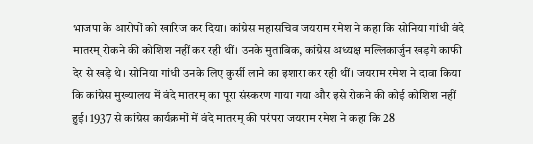भाजपा के आरोपों को खारिज कर दिया। कांग्रेस महासचिव जयराम रमेश ने कहा कि सोनिया गांधी वंदे मातरम् रोकने की कोशिश नहीं कर रही थीं। उनके मुताबिक, कांग्रेस अध्यक्ष मल्लिकार्जुन खड़गे काफी देर से खड़े थे। सोनिया गांधी उनके लिए कुर्सी लाने का इशारा कर रही थीं। जयराम रमेश ने दावा किया कि कांग्रेस मुख्यालय में वंदे मातरम् का पूरा संस्करण गाया गया और इसे रोकने की कोई कोशिश नहीं हुई। 1937 से कांग्रेस कार्यक्रमों में वंदे मातरम् की परंपरा जयराम रमेश ने कहा कि 28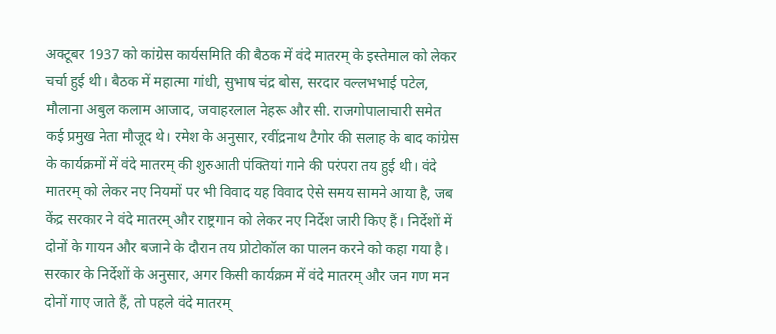अक्टूबर 1937 को कांग्रेस कार्यसमिति की बैठक में वंदे मातरम् के इस्तेमाल को लेकर चर्चा हुई थी। बैठक में महात्मा गांधी, सुभाष चंद्र बोस, सरदार वल्लभभाई पटेल, मौलाना अबुल कलाम आजाद, जवाहरलाल नेहरू और सी. राजगोपालाचारी समेत कई प्रमुख नेता मौजूद थे। रमेश के अनुसार, रवींद्रनाथ टैगोर की सलाह के बाद कांग्रेस के कार्यक्रमों में वंदे मातरम् की शुरुआती पंक्तियां गाने की परंपरा तय हुई थी। वंदे मातरम् को लेकर नए नियमों पर भी विवाद यह विवाद ऐसे समय सामने आया है, जब केंद्र सरकार ने वंदे मातरम् और राष्ट्रगान को लेकर नए निर्देश जारी किए हैं। निर्देशों में दोनों के गायन और बजाने के दौरान तय प्रोटोकॉल का पालन करने को कहा गया है। सरकार के निर्देशों के अनुसार, अगर किसी कार्यक्रम में वंदे मातरम् और जन गण मन दोनों गाए जाते हैं, तो पहले वंदे मातरम्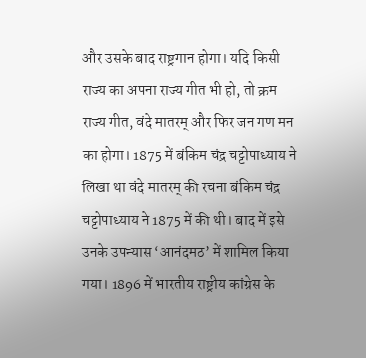और उसके बाद राष्ट्रगान होगा। यदि किसी राज्य का अपना राज्य गीत भी हो, तो क्रम राज्य गीत, वंदे मातरम् और फिर जन गण मन का होगा। 1875 में बंकिम चंद्र चट्टोपाध्याय ने लिखा था वंदे मातरम् की रचना बंकिम चंद्र चट्टोपाध्याय ने 1875 में की थी। बाद में इसे उनके उपन्यास ‘आनंदमठ’ में शामिल किया गया। 1896 में भारतीय राष्ट्रीय कांग्रेस के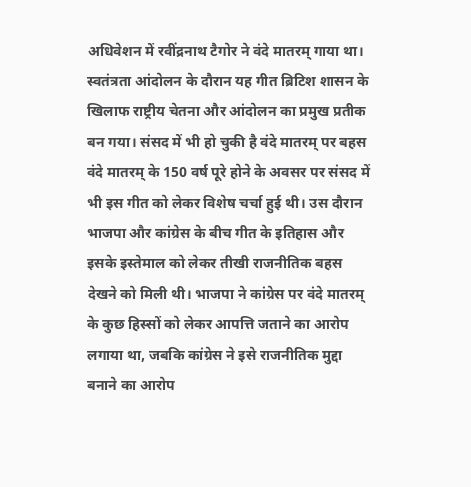अधिवेशन में रवींद्रनाथ टैगोर ने वंदे मातरम् गाया था। स्वतंत्रता आंदोलन के दौरान यह गीत ब्रिटिश शासन के खिलाफ राष्ट्रीय चेतना और आंदोलन का प्रमुख प्रतीक बन गया। संसद में भी हो चुकी है वंदे मातरम् पर बहस वंदे मातरम् के 150 वर्ष पूरे होने के अवसर पर संसद में भी इस गीत को लेकर विशेष चर्चा हुई थी। उस दौरान भाजपा और कांग्रेस के बीच गीत के इतिहास और इसके इस्तेमाल को लेकर तीखी राजनीतिक बहस देखने को मिली थी। भाजपा ने कांग्रेस पर वंदे मातरम् के कुछ हिस्सों को लेकर आपत्ति जताने का आरोप लगाया था, जबकि कांग्रेस ने इसे राजनीतिक मुद्दा बनाने का आरोप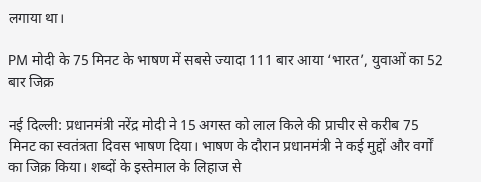लगाया था।

PM मोदी के 75 मिनट के भाषण में सबसे ज्यादा 111 बार आया ‘भारत’, युवाओं का 52 बार जिक्र

नई दिल्ली: प्रधानमंत्री नरेंद्र मोदी ने 15 अगस्त को लाल किले की प्राचीर से करीब 75 मिनट का स्वतंत्रता दिवस भाषण दिया। भाषण के दौरान प्रधानमंत्री ने कई मुद्दों और वर्गों का जिक्र किया। शब्दों के इस्तेमाल के लिहाज से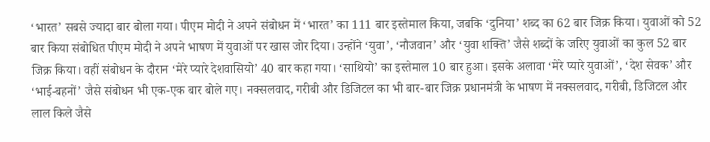‘भारत’ सबसे ज्यादा बार बोला गया। पीएम मोदी ने अपने संबोधन में ‘भारत’ का 111 बार इस्तेमाल किया, जबकि ‘दुनिया’ शब्द का 62 बार जिक्र किया। युवाओं को 52 बार किया संबोधित पीएम मोदी ने अपने भाषण में युवाओं पर खास जोर दिया। उन्होंने ‘युवा’, ‘नौजवान’ और ‘युवा शक्ति’ जैसे शब्दों के जरिए युवाओं का कुल 52 बार जिक्र किया। वहीं संबोधन के दौरान ‘मेरे प्यारे देशवासियो’ 40 बार कहा गया। ‘साथियो’ का इस्तेमाल 10 बार हुआ। इसके अलावा ‘मेरे प्यारे युवाओं’, ‘देश सेवक’ और ‘भाई-बहनों’ जैसे संबोधन भी एक-एक बार बोले गए। नक्सलवाद, गरीबी और डिजिटल का भी बार-बार जिक्र प्रधानमंत्री के भाषण में नक्सलवाद, गरीबी, डिजिटल और लाल किले जैसे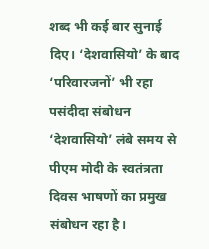शब्द भी कई बार सुनाई दिए। ‘देशवासियो’ के बाद ‘परिवारजनों’ भी रहा पसंदीदा संबोधन ‘देशवासियो’ लंबे समय से पीएम मोदी के स्वतंत्रता दिवस भाषणों का प्रमुख संबोधन रहा है।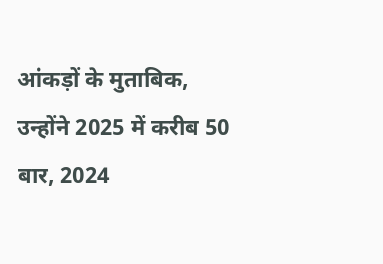आंकड़ों के मुताबिक, उन्होंने 2025 में करीब 50 बार, 2024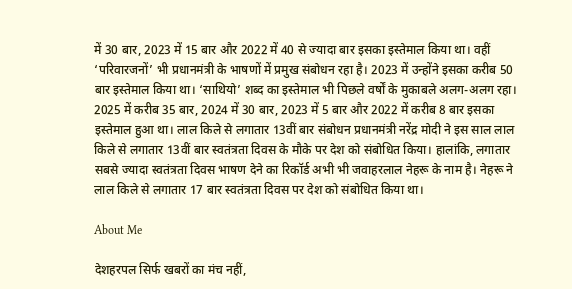में 30 बार, 2023 में 15 बार और 2022 में 40 से ज्यादा बार इसका इस्तेमाल किया था। वहीं ‘परिवारजनों’ भी प्रधानमंत्री के भाषणों में प्रमुख संबोधन रहा है। 2023 में उन्होंने इसका करीब 50 बार इस्तेमाल किया था। ‘साथियो’ शब्द का इस्तेमाल भी पिछले वर्षों के मुकाबले अलग-अलग रहा। 2025 में करीब 35 बार, 2024 में 30 बार, 2023 में 5 बार और 2022 में करीब 8 बार इसका इस्तेमाल हुआ था। लाल किले से लगातार 13वीं बार संबोधन प्रधानमंत्री नरेंद्र मोदी ने इस साल लाल किले से लगातार 13वीं बार स्वतंत्रता दिवस के मौके पर देश को संबोधित किया। हालांकि, लगातार सबसे ज्यादा स्वतंत्रता दिवस भाषण देने का रिकॉर्ड अभी भी जवाहरलाल नेहरू के नाम है। नेहरू ने लाल किले से लगातार 17 बार स्वतंत्रता दिवस पर देश को संबोधित किया था।

About Me

देशहरपल सिर्फ खबरों का मंच नहीं,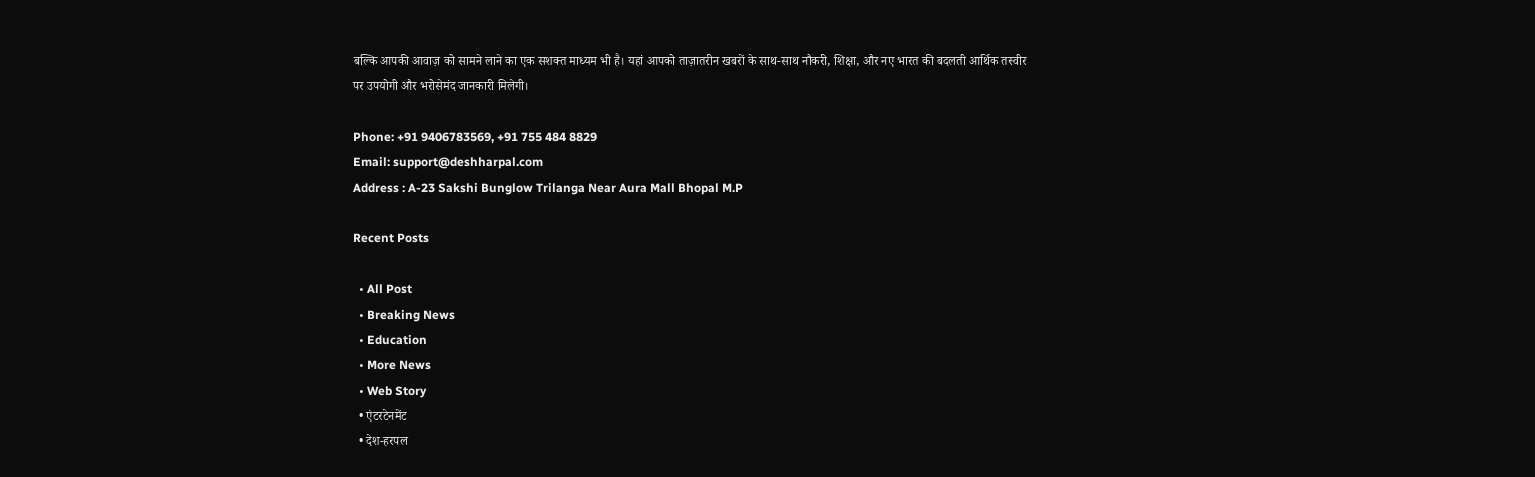बल्कि आपकी आवाज़ को सामने लाने का एक सशक्त माध्यम भी है। यहां आपको ताज़ातरीन खबरों के साथ-साथ नौकरी, शिक्षा, और नए भारत की बदलती आर्थिक तस्वीर पर उपयोगी और भरोसेमंद जानकारी मिलेगी।

Phone: +91 9406783569, +91 755 484 8829
Email: support@deshharpal.com
Address : A-23 Sakshi Bunglow Trilanga Near Aura Mall Bhopal M.P

Recent Posts

  • All Post
  • Breaking News
  • Education
  • More News
  • Web Story
  • एंटरटेनमेंट
  • देश-हरपल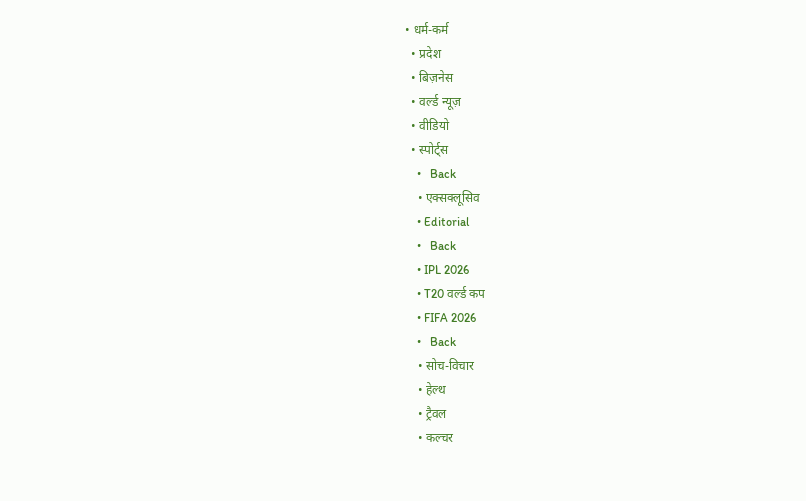• धर्म-कर्म
  • प्रदेश
  • बिज़नेस
  • वर्ल्ड न्यूज़
  • वीडियो
  • स्पोर्ट्स
    •   Back
    • एक्सक्लूसिव
    • Editorial
    •   Back
    • IPL 2026
    • T20 वर्ल्ड कप
    • FIFA 2026
    •   Back
    • सोच-विचार
    • हेल्थ
    • ट्रैवल
    • कल्चर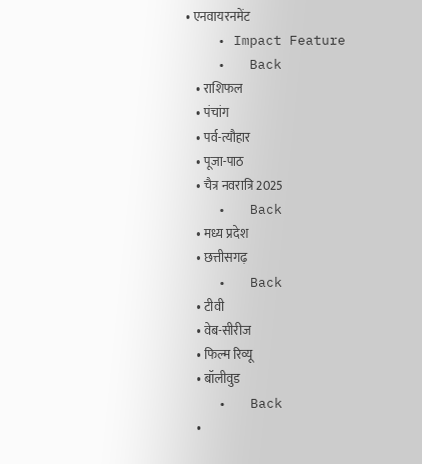• एनवायरनमेंट
    • Impact Feature
    •   Back
    • राशिफल
    • पंचांग
    • पर्व-त्यौहार
    • पूजा-पाठ
    • चैत्र नवरात्रि 2025
    •   Back
    • मध्य प्रदेश
    • छत्तीसगढ़
    •   Back
    • टीवी
    • वेब-सीरीज
    • फिल्म रिव्यू
    • बॉलीवुड
    •   Back
    •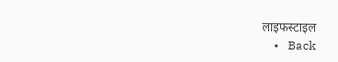लाइफस्टाइल
    •   Back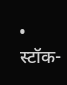• स्टॉक-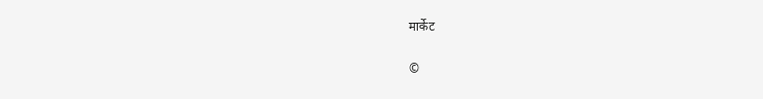मार्केट

©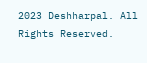2023 Deshharpal. All Rights Reserved.